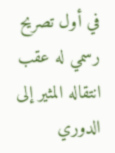في أول تصريح رسمي له عقب انتقاله المثير إلى الدوري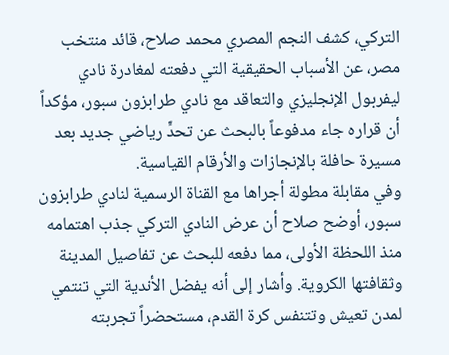التركي، كشف النجم المصري محمد صلاح، قائد منتخب مصر، عن الأسباب الحقيقية التي دفعته لمغادرة نادي ليفربول الإنجليزي والتعاقد مع نادي طرابزون سبور، مؤكداً أن قراره جاء مدفوعاً بالبحث عن تحدٍّ رياضي جديد بعد مسيرة حافلة بالإنجازات والأرقام القياسية.
وفي مقابلة مطولة أجراها مع القناة الرسمية لنادي طرابزون سبور، أوضح صلاح أن عرض النادي التركي جذب اهتمامه منذ اللحظة الأولى، مما دفعه للبحث عن تفاصيل المدينة وثقافتها الكروية. وأشار إلى أنه يفضل الأندية التي تنتمي لمدن تعيش وتتنفس كرة القدم، مستحضراً تجربته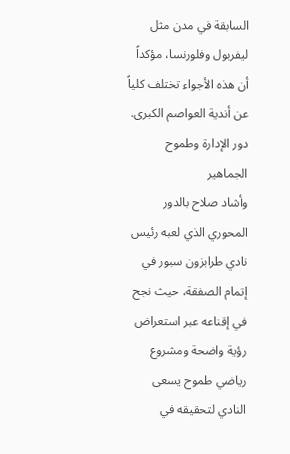السابقة في مدن مثل ليفربول وفلورنسا، مؤكداً أن هذه الأجواء تختلف كلياً عن أندية العواصم الكبرى.
دور الإدارة وطموح الجماهير
وأشاد صلاح بالدور المحوري الذي لعبه رئيس نادي طرابزون سبور في إتمام الصفقة، حيث نجح في إقناعه عبر استعراض رؤية واضحة ومشروع رياضي طموح يسعى النادي لتحقيقه في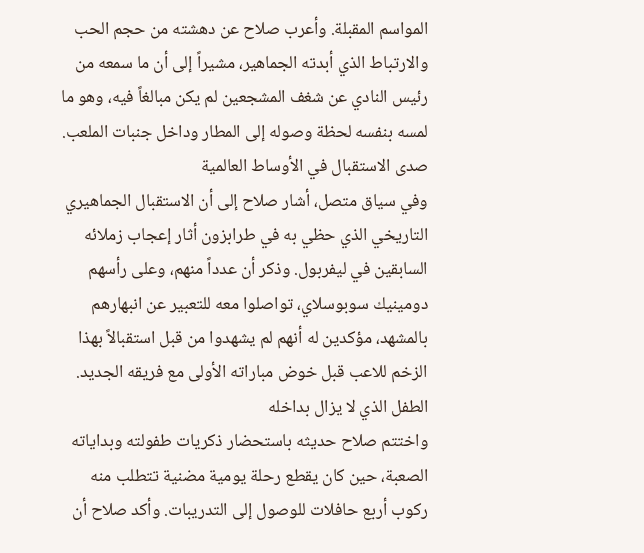المواسم المقبلة. وأعرب صلاح عن دهشته من حجم الحب والارتباط الذي أبدته الجماهير، مشيراً إلى أن ما سمعه من رئيس النادي عن شغف المشجعين لم يكن مبالغاً فيه، وهو ما لمسه بنفسه لحظة وصوله إلى المطار وداخل جنبات الملعب.
صدى الاستقبال في الأوساط العالمية
وفي سياق متصل، أشار صلاح إلى أن الاستقبال الجماهيري التاريخي الذي حظي به في طرابزون أثار إعجاب زملائه السابقين في ليفربول. وذكر أن عدداً منهم، وعلى رأسهم دومينيك سوبوسلاي، تواصلوا معه للتعبير عن انبهارهم بالمشهد، مؤكدين له أنهم لم يشهدوا من قبل استقبالاً بهذا الزخم للاعب قبل خوض مباراته الأولى مع فريقه الجديد.
الطفل الذي لا يزال بداخله
واختتم صلاح حديثه باستحضار ذكريات طفولته وبداياته الصعبة، حين كان يقطع رحلة يومية مضنية تتطلب منه ركوب أربع حافلات للوصول إلى التدريبات. وأكد صلاح أن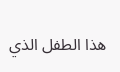هذا الطفل الذي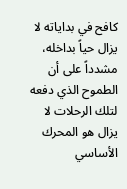كافح في بداياته لا يزال حياً بداخله، مشدداً على أن الطموح الذي دفعه لتلك الرحلات لا يزال هو المحرك الأساسي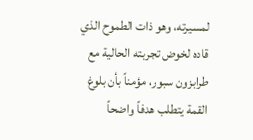لمسيرته، وهو ذات الطموح الذي قاده لخوض تجربته الحالية مع طرابزون سبور، مؤمناً بأن بلوغ القمة يتطلب هدفاً واضحاً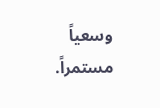وسعياً مستمراً.